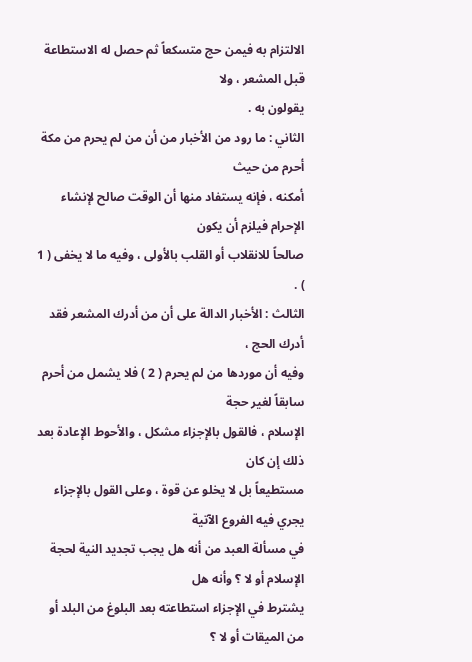الالتزام به فيمن حج متسكعاً ثم حصل له الاستطاعة قبل المشعر ، ولا
يقولون به .
الثاني : ما رود من الأخبار من أن من لم يحرم من مكة أحرم من حيث
أمكنه ، فإنه يستفاد منها أن الوقت صالح لإنشاء الإحرام فيلزم أن يكون
صالحاً للانقلاب أو القلب بالأولى ، وفيه ما لا يخفى ( 1 ) .
الثالث : الأخبار الدالة على أن من أدرك المشعر فقد أدرك الحج ،
وفيه أن موردها من لم يحرم ( 2 ) فلا يشمل من أحرم سابقاً لغير حجة
الإسلام ، فالقول بالإجزاء مشكل ، والأحوط الإعادة بعد ذلك إن كان
مستطيعاً بل لا يخلو عن قوة ، وعلى القول بالإجزاء يجري فيه الفروع الآتية
في مسألة العبد من أنه هل يجب تجديد النية لحجة الإسلام أو لا ؟ وأنه هل
يشترط في الإجزاء استطاعته بعد البلوغ من البلد أو من الميقات أو لا ؟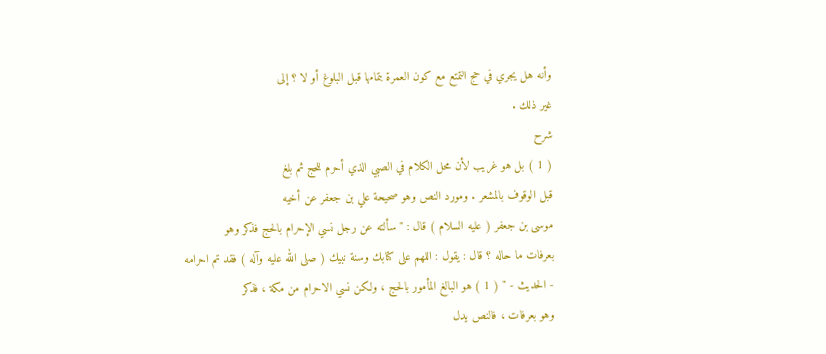وأنه هل يجري في حج التمتع مع كون العمرة بتمامها قبل البلوغ أو لا ؟ إلى
غير ذلك .
شرح
( 1 ) بل هو غريب لأن محل الكلام في الصبي الذي أحرم للحج ثم بلغ
قبل الوقوف بالمشعر . ومورد النص وهو صحيحة علي بن جعفر عن أخيه
موسى بن جعفر ( عليه السلام ) قال : " سألته عن رجل نسي الإحرام بالحج فذكر وهو
بعرفات ما حاله ؟ قال : يقول : اللهم على كتابك وسنة نبيك ( صلى الله عليه وآله ) فقد تم احرامه
- الحديث - " ( 1 ) هو البالغ المأمور بالحج ، ولكن نسي الاحرام من مكة ، فذكر
وهو بعرفات ، فالنص يدل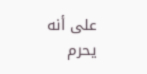على أنه يحرم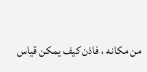من مكانه ، فاذن كيف يمكن قياس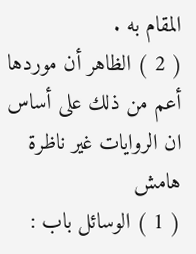المقام به .
( 2 ) الظاهر أن موردها أعم من ذلك على أساس ان الروايات غير ناظرة
هامش
( 1 ) الوسائل باب :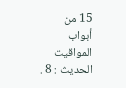15 من أبواب المواقيت الحديث : 8 .